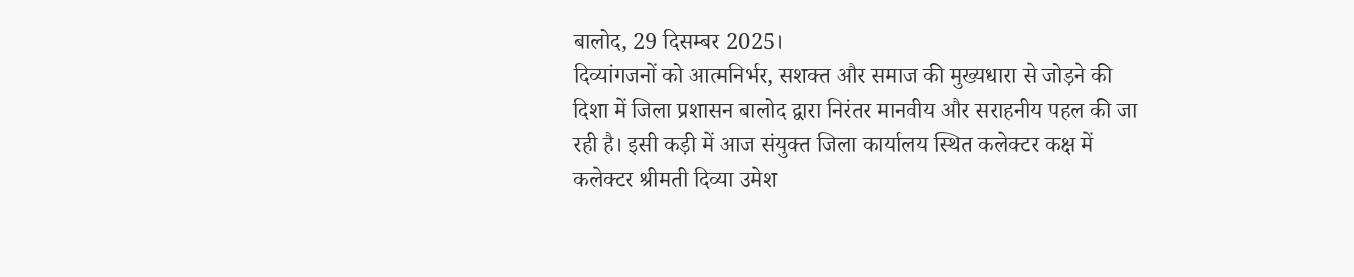बालोद, 29 दिसम्बर 2025।
दिव्यांगजनों को आत्मनिर्भर, सशक्त और समाज की मुख्यधारा से जोड़ने की दिशा में जिला प्रशासन बालोद द्वारा निरंतर मानवीय और सराहनीय पहल की जा रही है। इसी कड़ी में आज संयुक्त जिला कार्यालय स्थित कलेक्टर कक्ष में कलेक्टर श्रीमती दिव्या उमेश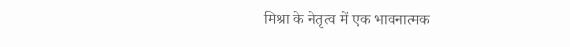मिश्रा के नेतृत्व में एक भावनात्मक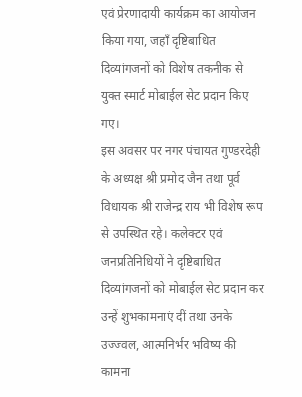एवं प्रेरणादायी कार्यक्रम का आयोजन किया गया, जहाँ दृष्टिबाधित दिव्यांगजनों को विशेष तकनीक से युक्त स्मार्ट मोबाईल सेट प्रदान किए गए।
इस अवसर पर नगर पंचायत गुण्डरदेही के अध्यक्ष श्री प्रमोद जैन तथा पूर्व विधायक श्री राजेन्द्र राय भी विशेष रूप से उपस्थित रहे। कलेक्टर एवं जनप्रतिनिधियों ने दृष्टिबाधित दिव्यांगजनों को मोबाईल सेट प्रदान कर उन्हें शुभकामनाएं दीं तथा उनके उज्ज्वल, आत्मनिर्भर भविष्य की कामना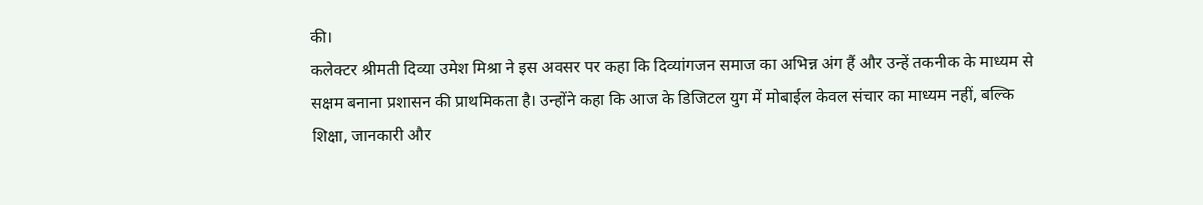की।
कलेक्टर श्रीमती दिव्या उमेश मिश्रा ने इस अवसर पर कहा कि दिव्यांगजन समाज का अभिन्न अंग हैं और उन्हें तकनीक के माध्यम से सक्षम बनाना प्रशासन की प्राथमिकता है। उन्होंने कहा कि आज के डिजिटल युग में मोबाईल केवल संचार का माध्यम नहीं, बल्कि शिक्षा, जानकारी और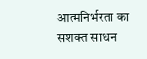आत्मनिर्भरता का सशक्त साधन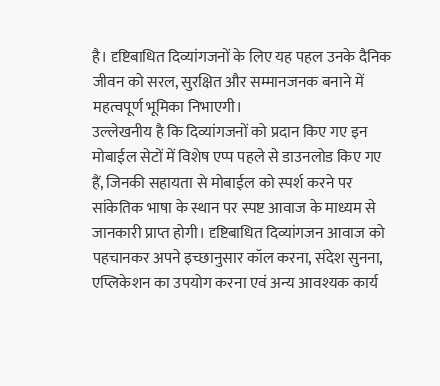है। दृष्टिबाधित दिव्यांगजनों के लिए यह पहल उनके दैनिक जीवन को सरल, सुरक्षित और सम्मानजनक बनाने में महत्वपूर्ण भूमिका निभाएगी।
उल्लेखनीय है कि दिव्यांगजनों को प्रदान किए गए इन मोबाईल सेटों में विशेष एप्प पहले से डाउनलोड किए गए हैं, जिनकी सहायता से मोबाईल को स्पर्श करने पर सांकेतिक भाषा के स्थान पर स्पष्ट आवाज के माध्यम से जानकारी प्राप्त होगी। दृष्टिबाधित दिव्यांगजन आवाज को पहचानकर अपने इच्छानुसार कॉल करना, संदेश सुनना, एप्लिकेशन का उपयोग करना एवं अन्य आवश्यक कार्य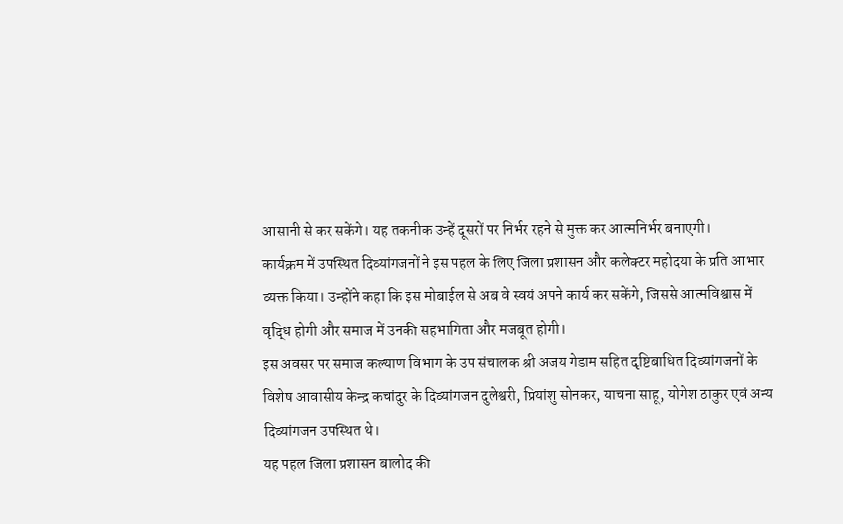आसानी से कर सकेंगे। यह तकनीक उन्हें दूसरों पर निर्भर रहने से मुक्त कर आत्मनिर्भर बनाएगी।
कार्यक्रम में उपस्थित दिव्यांगजनों ने इस पहल के लिए जिला प्रशासन और कलेक्टर महोदया के प्रति आभार व्यक्त किया। उन्होंने कहा कि इस मोबाईल से अब वे स्वयं अपने कार्य कर सकेंगे, जिससे आत्मविश्वास में वृद्धि होगी और समाज में उनकी सहभागिता और मजबूत होगी।
इस अवसर पर समाज कल्याण विभाग के उप संचालक श्री अजय गेडाम सहित दृष्टिबाधित दिव्यांगजनों के विशेष आवासीय केन्द्र कचांदुर के दिव्यांगजन दुलेश्वरी, प्रियांशु सोनकर, याचना साहू, योगेश ठाकुर एवं अन्य दिव्यांगजन उपस्थित थे।
यह पहल जिला प्रशासन बालोद की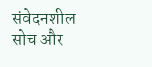संवेदनशील सोच और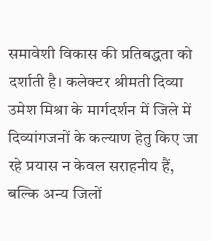समावेशी विकास की प्रतिबद्धता को दर्शाती है। कलेक्टर श्रीमती दिव्या उमेश मिश्रा के मार्गदर्शन में जिले में दिव्यांगजनों के कल्याण हेतु किए जा रहे प्रयास न केवल सराहनीय हैं, बल्कि अन्य जिलों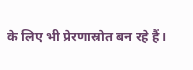के लिए भी प्रेरणास्रोत बन रहे हैं।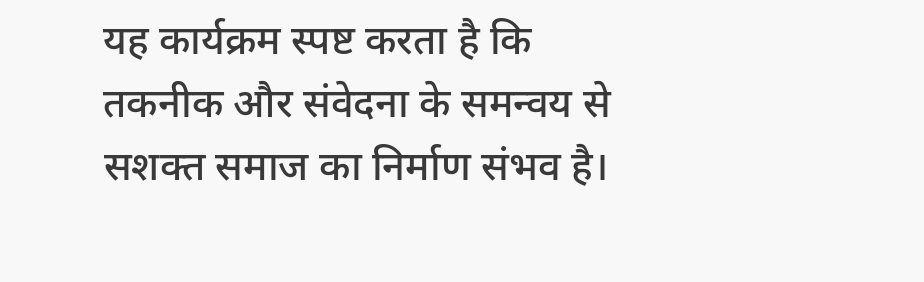यह कार्यक्रम स्पष्ट करता है कि तकनीक और संवेदना के समन्वय से सशक्त समाज का निर्माण संभव है।